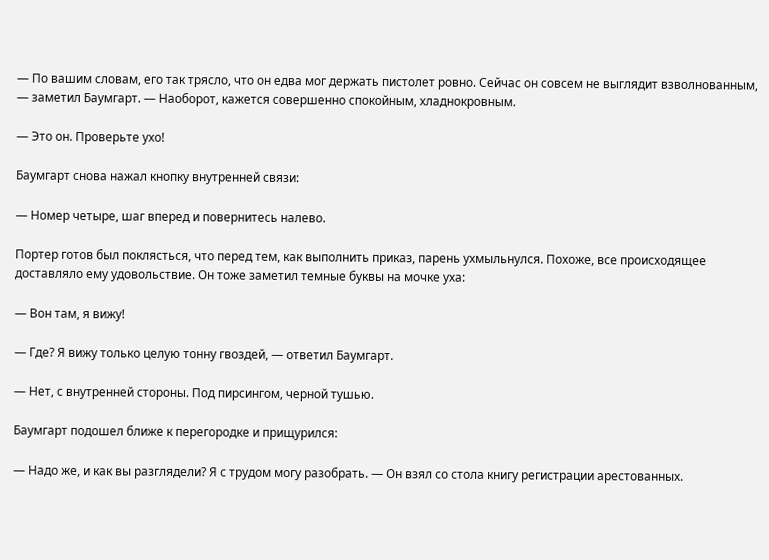— По вашим словам, его так трясло, что он едва мог держать пистолет ровно. Сейчас он совсем не выглядит взволнованным, — заметил Баумгарт. — Наоборот, кажется совершенно спокойным, хладнокровным.

— Это он. Проверьте ухо!

Баумгарт снова нажал кнопку внутренней связи:

— Номер четыре, шаг вперед и повернитесь налево.

Портер готов был поклясться, что перед тем, как выполнить приказ, парень ухмыльнулся. Похоже, все происходящее доставляло ему удовольствие. Он тоже заметил темные буквы на мочке уха:

— Вон там, я вижу!

— Где? Я вижу только целую тонну гвоздей, — ответил Баумгарт.

— Нет, с внутренней стороны. Под пирсингом, черной тушью.

Баумгарт подошел ближе к перегородке и прищурился:

— Надо же, и как вы разглядели? Я с трудом могу разобрать. — Он взял со стола книгу регистрации арестованных.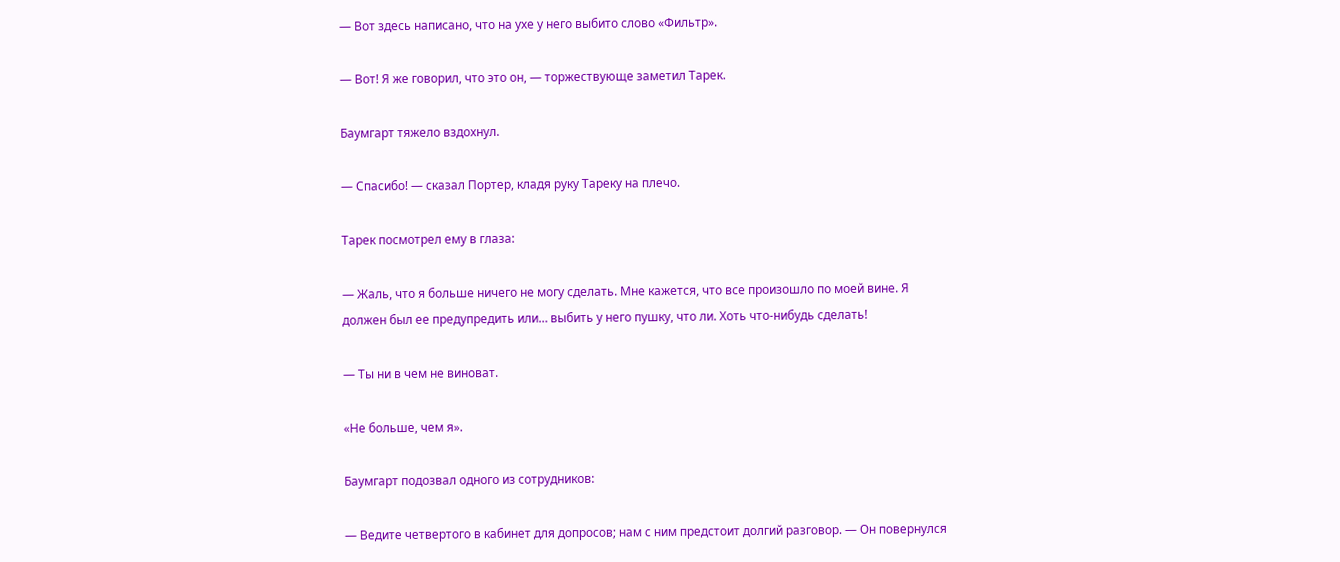— Вот здесь написано, что на ухе у него выбито слово «Фильтр».

— Вот! Я же говорил, что это он, — торжествующе заметил Тарек.

Баумгарт тяжело вздохнул.

— Спасибо! — сказал Портер, кладя руку Тареку на плечо.

Тарек посмотрел ему в глаза:

— Жаль, что я больше ничего не могу сделать. Мне кажется, что все произошло по моей вине. Я должен был ее предупредить или… выбить у него пушку, что ли. Хоть что-нибудь сделать!

— Ты ни в чем не виноват.

«Не больше, чем я».

Баумгарт подозвал одного из сотрудников:

— Ведите четвертого в кабинет для допросов; нам с ним предстоит долгий разговор. — Он повернулся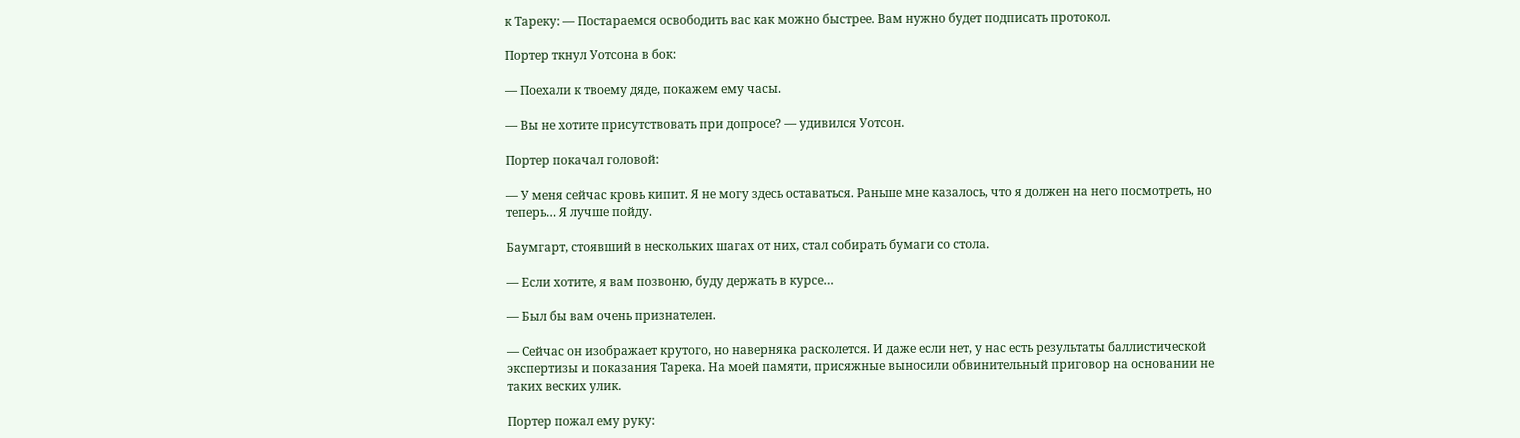к Тареку: — Постараемся освободить вас как можно быстрее. Вам нужно будет подписать протокол.

Портер ткнул Уотсона в бок:

— Поехали к твоему дяде, покажем ему часы.

— Вы не хотите присутствовать при допросе? — удивился Уотсон.

Портер покачал головой:

— У меня сейчас кровь кипит. Я не могу здесь оставаться. Раньше мне казалось, что я должен на него посмотреть, но теперь… Я лучше пойду.

Баумгарт, стоявший в нескольких шагах от них, стал собирать бумаги со стола.

— Если хотите, я вам позвоню, буду держать в курсе…

— Был бы вам очень признателен.

— Сейчас он изображает крутого, но наверняка расколется. И даже если нет, у нас есть результаты баллистической экспертизы и показания Тарека. На моей памяти, присяжные выносили обвинительный приговор на основании не таких веских улик.

Портер пожал ему руку: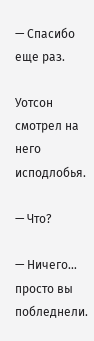— Спасибо еще раз.

Уотсон смотрел на него исподлобья.

— Что?

— Ничего… просто вы побледнели.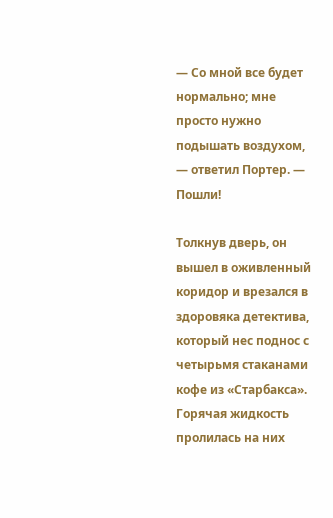— Со мной все будет нормально; мне просто нужно подышать воздухом, — ответил Портер. — Пошли!

Толкнув дверь, он вышел в оживленный коридор и врезался в здоровяка детектива, который нес поднос с четырьмя стаканами кофе из «Старбакса». Горячая жидкость пролилась на них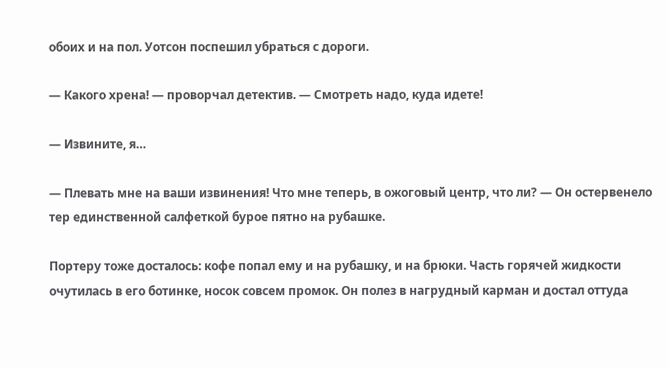обоих и на пол. Уотсон поспешил убраться с дороги.

— Какого хрена! — проворчал детектив. — Смотреть надо, куда идете!

— Извините, я…

— Плевать мне на ваши извинения! Что мне теперь, в ожоговый центр, что ли? — Он остервенело тер единственной салфеткой бурое пятно на рубашке.

Портеру тоже досталось: кофе попал ему и на рубашку, и на брюки. Часть горячей жидкости очутилась в его ботинке, носок совсем промок. Он полез в нагрудный карман и достал оттуда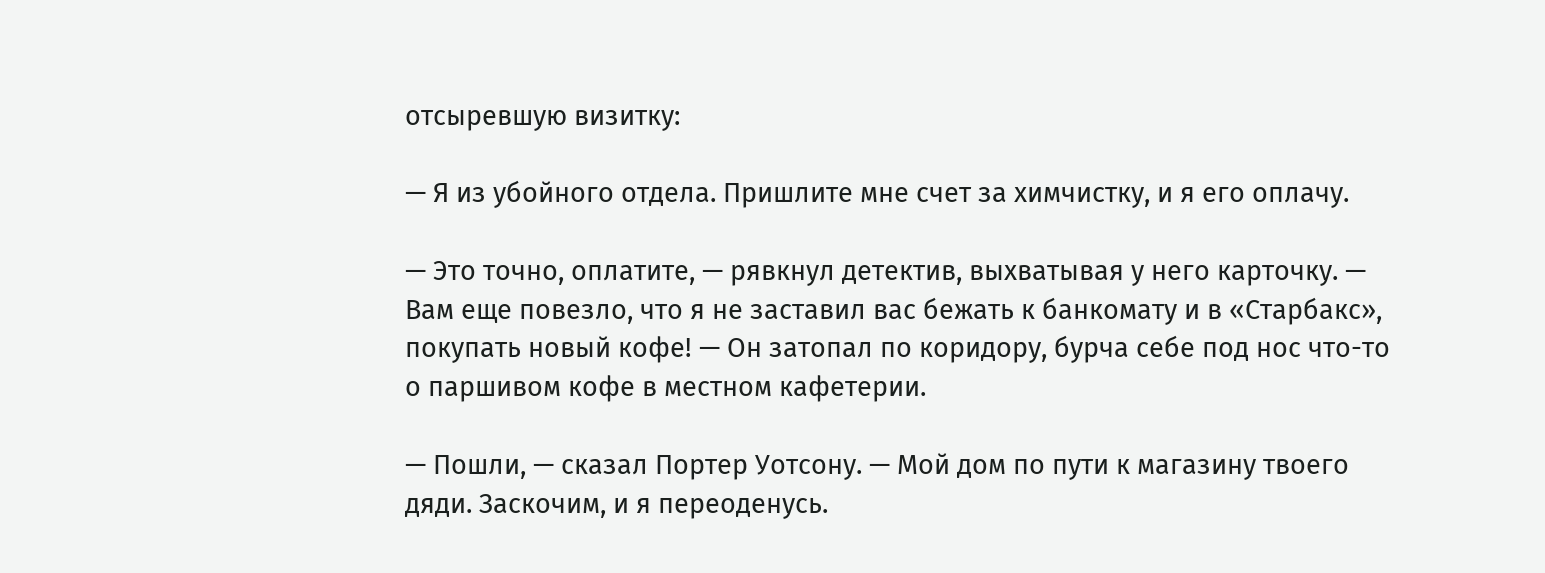отсыревшую визитку:

— Я из убойного отдела. Пришлите мне счет за химчистку, и я его оплачу.

— Это точно, оплатите, — рявкнул детектив, выхватывая у него карточку. — Вам еще повезло, что я не заставил вас бежать к банкомату и в «Старбакс», покупать новый кофе! — Он затопал по коридору, бурча себе под нос что-то о паршивом кофе в местном кафетерии.

— Пошли, — сказал Портер Уотсону. — Мой дом по пути к магазину твоего дяди. Заскочим, и я переоденусь.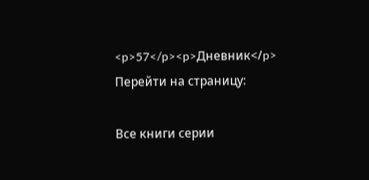<p>57</p><p>Дневник</p>
Перейти на страницу:

Все книги серии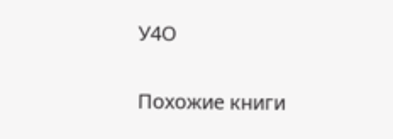У4О

Похожие книги